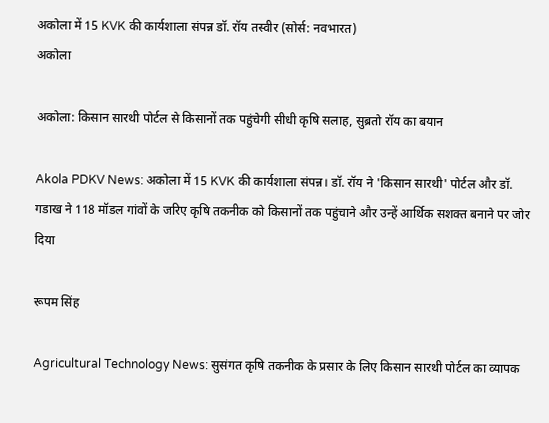अकोला में 15 KVK की कार्यशाला संपन्न डॉ. रॉय तस्वीर (सोर्स: नवभारत)
अकोला

अकोला: किसान सारथी पोर्टल से किसानों तक पहुंचेगी सीधी कृषि सलाह, सुब्रतो रॉय का बयान

Akola PDKV News: अकोला में 15 KVK की कार्यशाला संपन्न। डॉ. रॉय ने 'किसान सारथी' पोर्टल और डॉ. गडाख ने 118 मॉडल गांवों के जरिए कृषि तकनीक को किसानों तक पहुंचाने और उन्हें आर्थिक सशक्त बनाने पर जोर दिया

रूपम सिंह

Agricultural Technology News: सुसंगत कृषि तकनीक के प्रसार के लिए किसान सारथी पोर्टल का व्यापक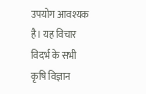उपयोग आवश्यक है। यह विचार विदर्भ के सभी कृषि विज्ञान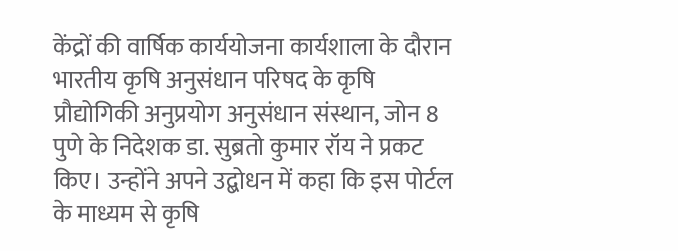केंद्रों की वार्षिक कार्ययोजना कार्यशाला के दौरान भारतीय कृषि अनुसंधान परिषद के कृषि प्रौद्योगिकी अनुप्रयोग अनुसंधान संस्थान, जोन 8 पुणे के निदेशक डा. सुब्रतो कुमार रॉय ने प्रकट किए। उन्होंने अपने उद्बोधन में कहा कि इस पोर्टल के माध्यम से कृषि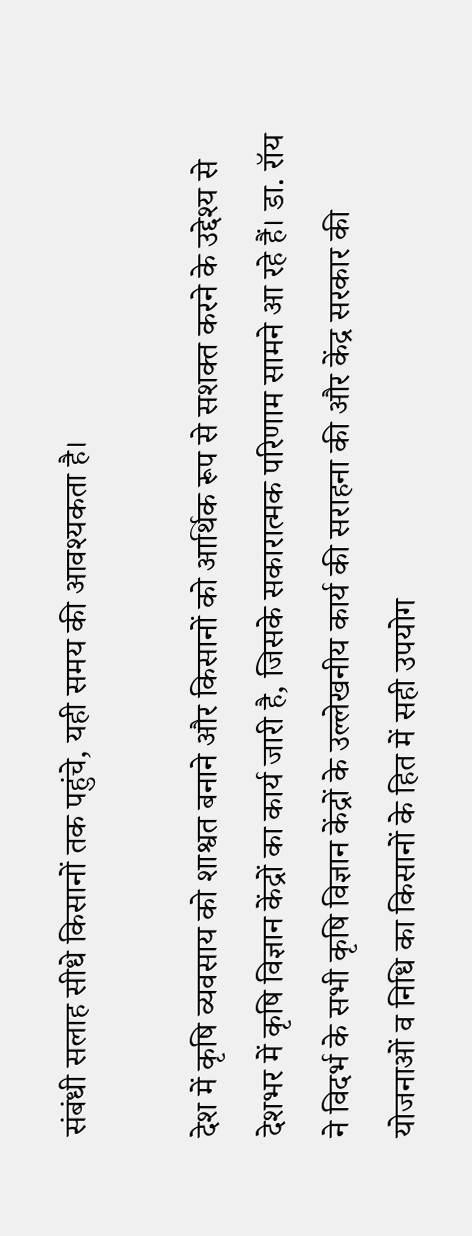संबंधी सलाह सीधे किसानों तक पहुंचे, यही समय की आवश्यकता है।

देश में कृषि व्यवसाय को शाश्वत बनाने और किसानों को आर्थिक रूप से सशक्त करने के उद्देश्य से देशभर में कृषि विज्ञान केंद्रों का कार्य जारी है, जिसके सकारात्मक परिणाम सामने आ रहे हैं। डा. रॉय ने विदर्भ के सभी कृषि विज्ञान केंद्रों के उल्लेखनीय कार्य की सराहना की और केंद्र सरकार की योजनाओं व निधि का किसानों के हित में सही उपयोग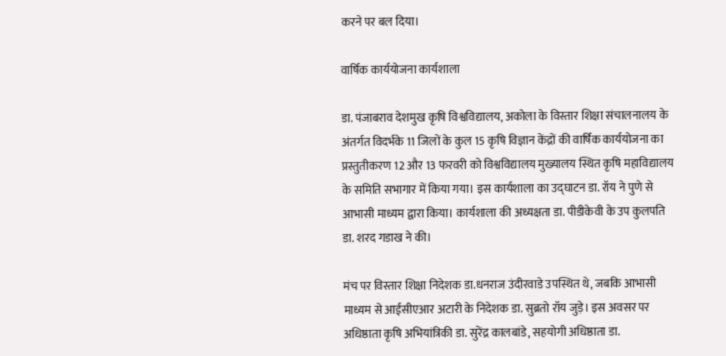करने पर बल दिया।

वार्षिक कार्ययोजना कार्यशाला

डा. पंजाबराव देशमुख कृषि विश्वविद्यालय, अकोला के विस्तार शिक्षा संचालनालय के अंतर्गत विदर्भके 11 जिलों के कुल 15 कृषि विज्ञान केंद्रों की वार्षिक कार्ययोजना का प्रस्तुतीकरण 12 और 13 फरवरी को विश्वविद्यालय मुख्यालय स्थित कृषि महाविद्यालय के समिति सभागार में किया गया। इस कार्यशाला का उद्घाटन डा. रॉय ने पुणे से आभासी माध्यम द्वारा किया। कार्यशाला की अध्यक्षता डा. पीडीकेवी के उप कुलपति डा. शरद गडाख ने की।

मंच पर विस्तार शिक्षा निदेशक डा.धनराज उंदीरवाडे उपस्थित थे, जबकि आभासी माध्यम से आईसीएआर अटारी के निदेशक डा. सुब्रतो रॉय जुड़े। इस अवसर पर अधिष्ठाता कृषि अभियांत्रिकी डा. सुरेंद्र कालबांडे, सहयोगी अधिष्ठाता डा.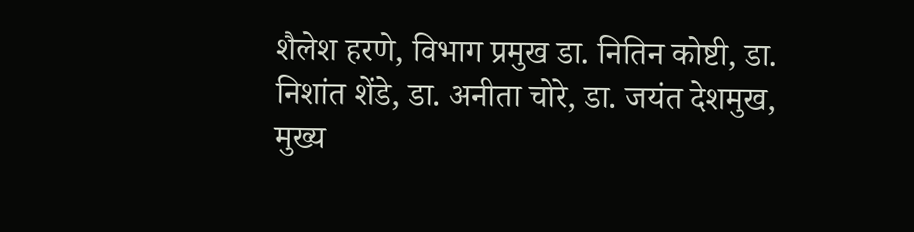शैलेश हरणे, विभाग प्रमुख डा. नितिन कोष्टी, डा. निशांत शेंडे, डा. अनीता चोरे, डा. जयंत देशमुख, मुख्य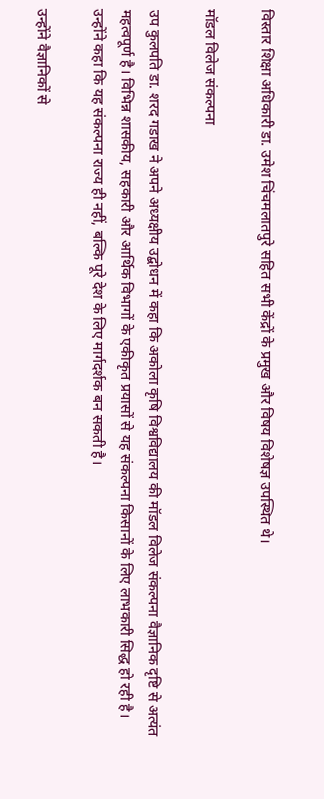विस्तार शिक्षा अधिकारी डा. उमेश चिंचमलातपुरे सहित सभी केंद्रों के प्रमुख और विषय विशेषज्ञ उपस्थित थे।

मॉडल विलेज संकल्पना

उप कुलपति डा. शरद गडाख ने अपने अध्यक्षीय उद्बोधन में कहा कि अकोला कृषि विश्वविद्यालय की मॉडल विलेज संकल्पना वैज्ञानिक दृष्टि से अत्यंत महत्वपूर्ण है। विभिन्न शासकीय, सहकारी और आर्थिक विभागों के एकीकृत प्रयासों से यह संकल्पना किसानों के लिए लाभकारी सिद्ध हो रही है। उन्होंने कहा कि यह संकल्पना राज्य ही नहीं, बल्कि पूरे देश के लिए मार्गदर्शक बन सकती है।

उन्होंने वैज्ञानिकों से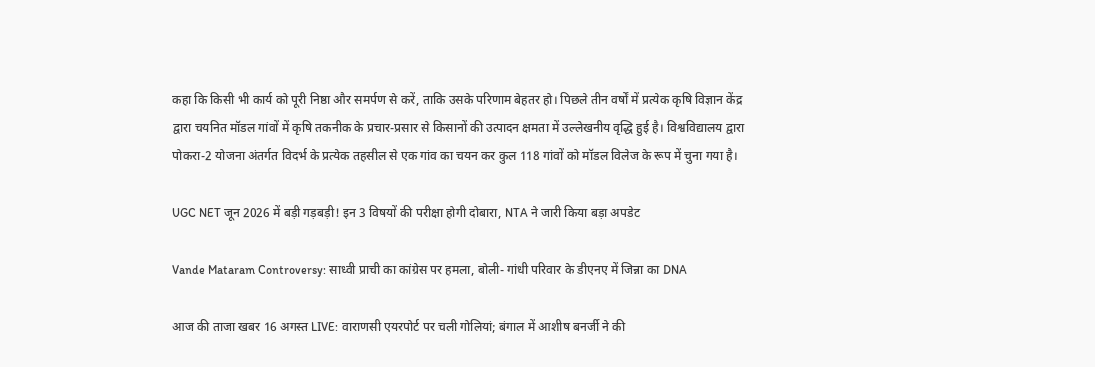कहा कि किसी भी कार्य को पूरी निष्ठा और समर्पण से करें, ताकि उसके परिणाम बेहतर हो। पिछले तीन वर्षों में प्रत्येक कृषि विज्ञान केंद्र द्वारा चयनित मॉडल गांवों में कृषि तकनीक के प्रचार-प्रसार से किसानों की उत्पादन क्षमता में उल्लेखनीय वृद्धि हुई है। विश्वविद्यालय द्वारा पोकरा-2 योजना अंतर्गत विदर्भ के प्रत्येक तहसील से एक गांव का चयन कर कुल 118 गांवों को मॉडल विलेज के रूप में चुना गया है।

UGC NET जून 2026 में बड़ी गड़बड़ी! इन 3 विषयों की परीक्षा होगी दोबारा, NTA ने जारी किया बड़ा अपडेट

Vande Mataram Controversy: साध्वी प्राची का कांग्रेस पर हमला, बोली- गांधी परिवार के डीएनए में जिन्ना का DNA

आज की ताजा खबर 16 अगस्त LIVE: वाराणसी एयरपोर्ट पर चली गोलियां; बंगाल में आशीष बनर्जी ने की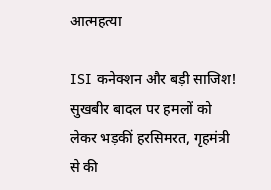आत्महत्या

ISI कनेक्शन और बड़ी साजिश! सुखबीर बादल पर हमलों को लेकर भड़कीं हरसिमरत, गृहमंत्री से की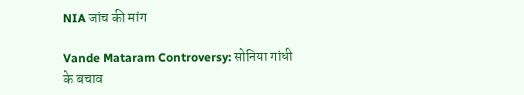NIA जांच की मांग

Vande Mataram Controversy: सोनिया गांधी के बचाव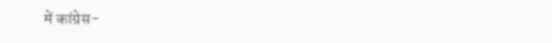में कांग्रेस-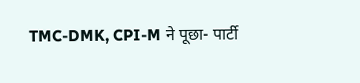TMC-DMK, CPI-M ने पूछा- पार्टी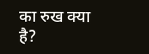का रुख क्या है?